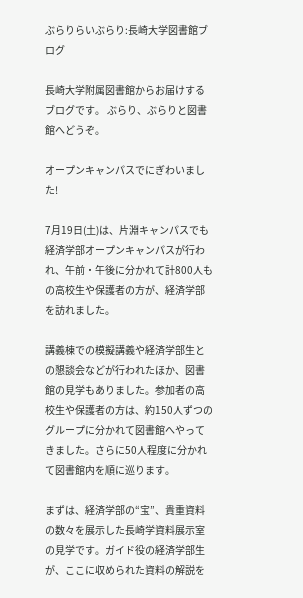ぶらりらいぶらり:長崎大学図書館ブログ

長崎大学附属図書館からお届けするブログです。 ぶらり、ぶらりと図書館へどうぞ。

オープンキャンパスでにぎわいました!

7月19日(土)は、片淵キャンパスでも経済学部オープンキャンパスが行われ、午前・午後に分かれて計800人もの高校生や保護者の方が、経済学部を訪れました。

講義棟での模擬講義や経済学部生との懇談会などが行われたほか、図書館の見学もありました。参加者の高校生や保護者の方は、約150人ずつのグループに分かれて図書館へやってきました。さらに50人程度に分かれて図書館内を順に巡ります。

まずは、経済学部の“宝”、貴重資料の数々を展示した長崎学資料展示室の見学です。ガイド役の経済学部生が、ここに収められた資料の解説を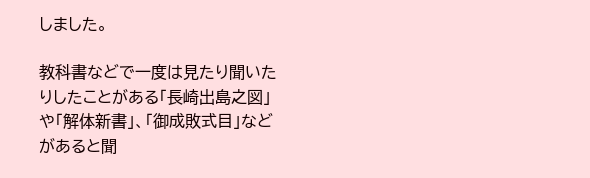しました。

教科書などで一度は見たり聞いたりしたことがある「長崎出島之図」や「解体新書」、「御成敗式目」などがあると聞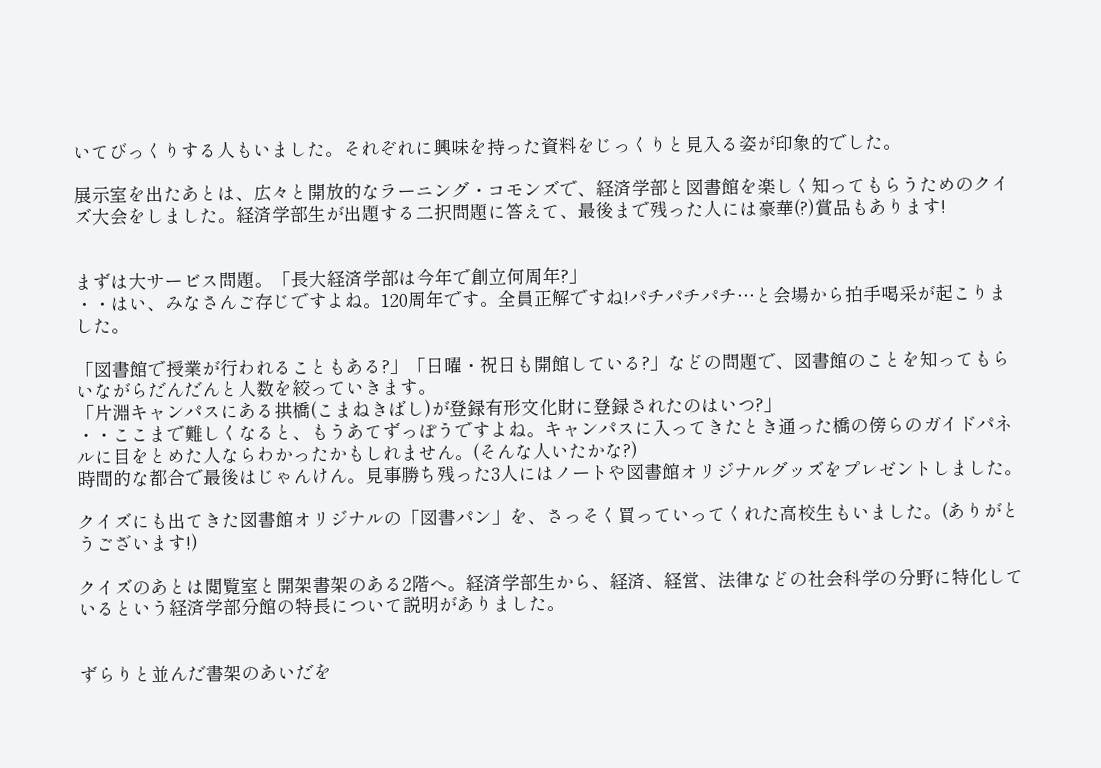いてびっくりする人もいました。それぞれに興味を持った資料をじっくりと見入る姿が印象的でした。

展示室を出たあとは、広々と開放的なラーニング・コモンズで、経済学部と図書館を楽しく知ってもらうためのクイズ大会をしました。経済学部生が出題する二択問題に答えて、最後まで残った人には豪華(?)賞品もあります!


まずは大サービス問題。「長大経済学部は今年で創立何周年?」
・・はい、みなさんご存じですよね。120周年です。全員正解ですね!パチパチパチ…と会場から拍手喝采が起こりました。

「図書館で授業が行われることもある?」「日曜・祝日も開館している?」などの問題で、図書館のことを知ってもらいながらだんだんと人数を絞っていきます。
「片淵キャンパスにある拱橋(こまねきばし)が登録有形文化財に登録されたのはいつ?」
・・ここまで難しくなると、もうあてずっぽうですよね。キャンパスに入ってきたとき通った橋の傍らのガイドパネルに目をとめた人ならわかったかもしれません。(そんな人いたかな?)
時間的な都合で最後はじゃんけん。見事勝ち残った3人にはノートや図書館オリジナルグッズをプレゼントしました。

クイズにも出てきた図書館オリジナルの「図書パン」を、さっそく買っていってくれた高校生もいました。(ありがとうございます!)

クイズのあとは閲覧室と開架書架のある2階へ。経済学部生から、経済、経営、法律などの社会科学の分野に特化しているという経済学部分館の特長について説明がありました。


ずらりと並んだ書架のあいだを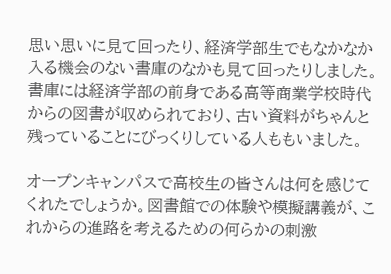思い思いに見て回ったり、経済学部生でもなかなか入る機会のない書庫のなかも見て回ったりしました。書庫には経済学部の前身である高等商業学校時代からの図書が収められており、古い資料がちゃんと残っていることにびっくりしている人ももいました。

オープンキャンパスで高校生の皆さんは何を感じてくれたでしょうか。図書館での体験や模擬講義が、これからの進路を考えるための何らかの刺激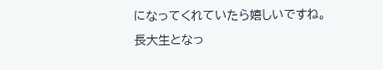になってくれていたら嬉しいですね。
長大生となっ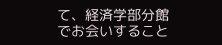て、経済学部分館でお会いすること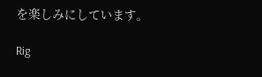を楽しみにしています。

Rig